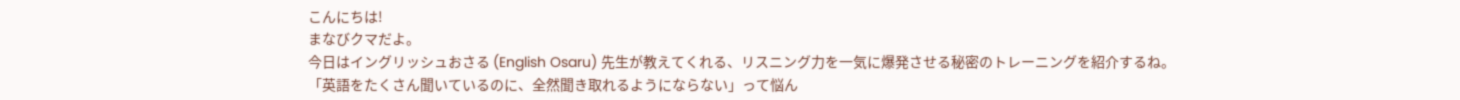こんにちは!
まなびクマだよ。
今日はイングリッシュおさる (English Osaru) 先生が教えてくれる、リスニング力を一気に爆発させる秘密のトレーニングを紹介するね。
「英語をたくさん聞いているのに、全然聞き取れるようにならない」って悩ん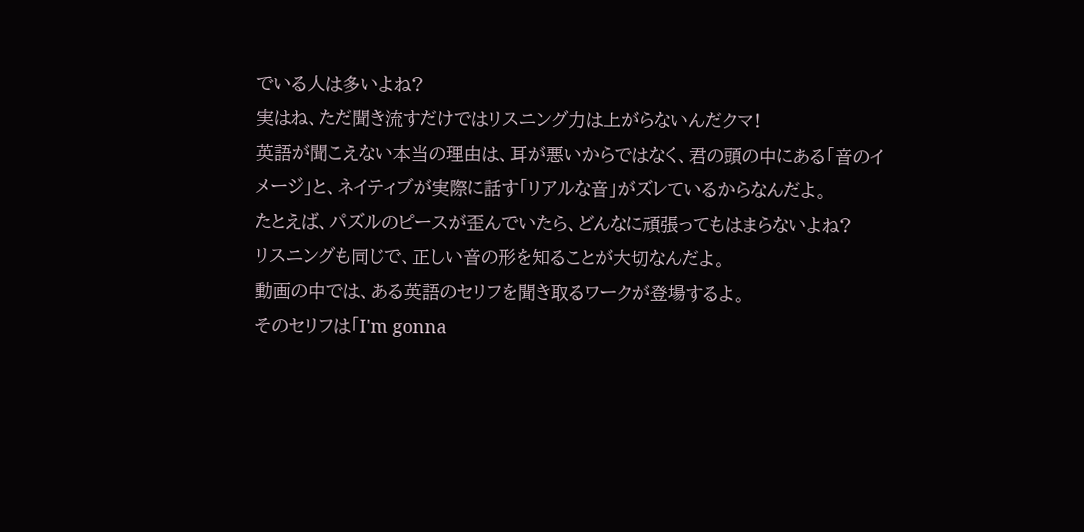でいる人は多いよね?
実はね、ただ聞き流すだけではリスニング力は上がらないんだクマ!
英語が聞こえない本当の理由は、耳が悪いからではなく、君の頭の中にある「音のイメージ」と、ネイティブが実際に話す「リアルな音」がズレているからなんだよ。
たとえば、パズルのピースが歪んでいたら、どんなに頑張ってもはまらないよね?
リスニングも同じで、正しい音の形を知ることが大切なんだよ。
動画の中では、ある英語のセリフを聞き取るワークが登場するよ。
そのセリフは「I'm gonna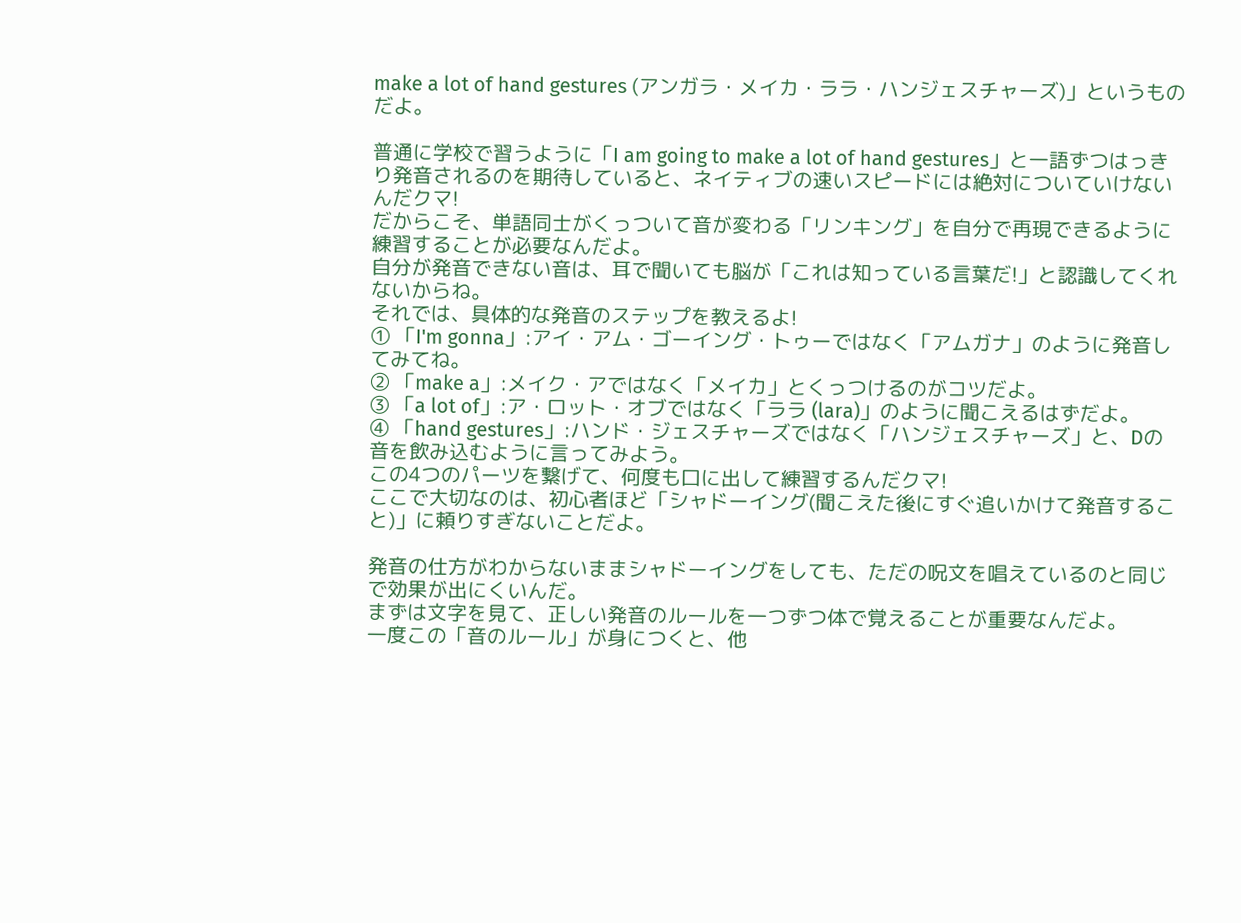make a lot of hand gestures (アンガラ・メイカ・ララ・ハンジェスチャーズ)」というものだよ。

普通に学校で習うように「I am going to make a lot of hand gestures」と一語ずつはっきり発音されるのを期待していると、ネイティブの速いスピードには絶対についていけないんだクマ!
だからこそ、単語同士がくっついて音が変わる「リンキング」を自分で再現できるように練習することが必要なんだよ。
自分が発音できない音は、耳で聞いても脳が「これは知っている言葉だ!」と認識してくれないからね。
それでは、具体的な発音のステップを教えるよ!
① 「I'm gonna」:アイ・アム・ゴーイング・トゥーではなく「アムガナ」のように発音してみてね。
② 「make a」:メイク・アではなく「メイカ」とくっつけるのがコツだよ。
③ 「a lot of」:ア・ロット・オブではなく「ララ (lara)」のように聞こえるはずだよ。
④ 「hand gestures」:ハンド・ジェスチャーズではなく「ハンジェスチャーズ」と、Dの音を飲み込むように言ってみよう。
この4つのパーツを繋げて、何度も口に出して練習するんだクマ!
ここで大切なのは、初心者ほど「シャドーイング(聞こえた後にすぐ追いかけて発音すること)」に頼りすぎないことだよ。

発音の仕方がわからないままシャドーイングをしても、ただの呪文を唱えているのと同じで効果が出にくいんだ。
まずは文字を見て、正しい発音のルールを一つずつ体で覚えることが重要なんだよ。
一度この「音のルール」が身につくと、他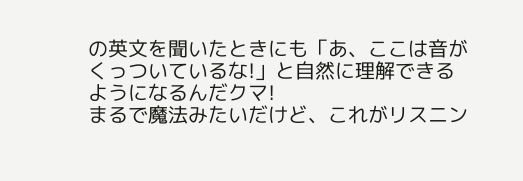の英文を聞いたときにも「あ、ここは音がくっついているな!」と自然に理解できるようになるんだクマ!
まるで魔法みたいだけど、これがリスニン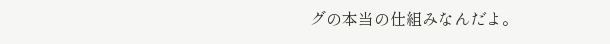グの本当の仕組みなんだよ。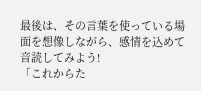最後は、その言葉を使っている場面を想像しながら、感情を込めて音読してみよう!
「これからた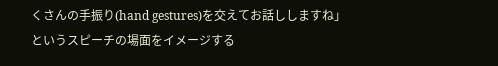くさんの手振り(hand gestures)を交えてお話ししますね」というスピーチの場面をイメージする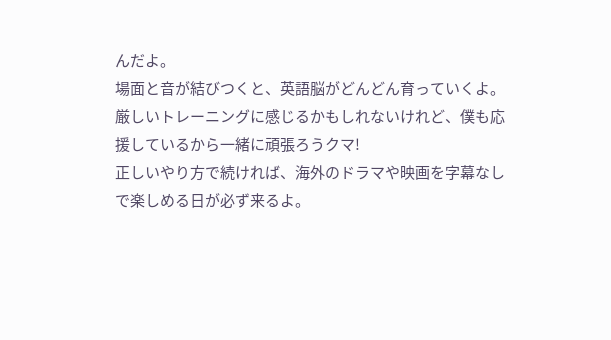んだよ。
場面と音が結びつくと、英語脳がどんどん育っていくよ。
厳しいトレーニングに感じるかもしれないけれど、僕も応援しているから一緒に頑張ろうクマ!
正しいやり方で続ければ、海外のドラマや映画を字幕なしで楽しめる日が必ず来るよ。